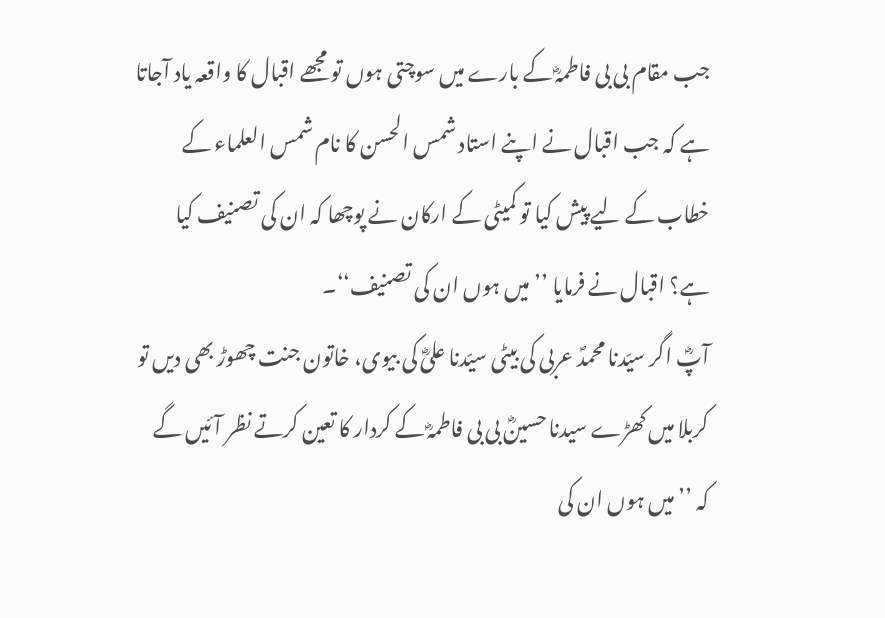جب مقام بی بی فاطمہؓ کے بارے میں سوچتی ہوں تو مجھے اقبال کا واقعہ یاد آجاتا ہے کہ جب اقبال نے اپنے استاد شمس الحسن کا نام شمس العلماء کے خطاب کے لیے پیش کیا تو کمیٹی کے ارکان نے پوچھا کہ ان کی تصنیف کیا ہے؟ اقبال نے فرمایا ’’میں ہوں ان کی تصنیف‘‘۔
آپؓ اگر سیّدنا محمدؐ عربی کی بیٹی سیّدنا علیؓ کی بیوی، خاتون جنت چھوڑ بھی دیں تو کربلا میں کھڑے سیدنا حسینؓ بی بی فاطمہؓ کے کردار کا تعین کرتے نظر آئیں گے کہ ’’میں ہوں ان کی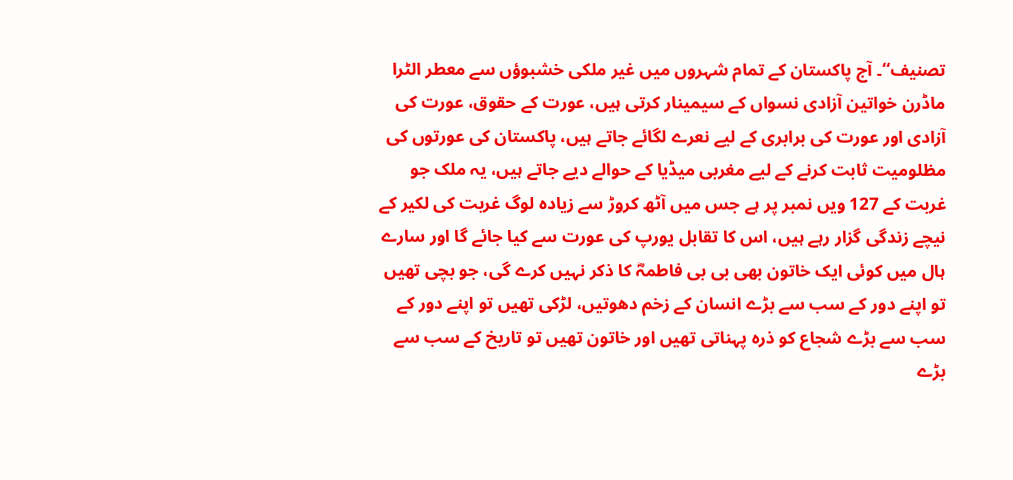تصنیف‘‘۔ آج پاکستان کے تمام شہروں میں غیر ملکی خشبوؤں سے معطر الٹرا ماڈرن خواتین آزادی نسواں کے سیمینار کرتی ہیں، عورت کے حقوق، عورت کی آزادی اور عورت کی برابری کے لیے نعرے لگائے جاتے ہیں، پاکستان کی عورتوں کی مظلومیت ثابت کرنے کے لیے مغربی میڈیا کے حوالے دیے جاتے ہیں، یہ ملک جو غربت کے 127 ویں نمبر پر ہے جس میں آٹھ کروڑ سے زیادہ لوگ غربت کی لکیر کے نیچے زندگی گزار رہے ہیں، اس کا تقابل یورپ کی عورت سے کیا جائے گا اور سارے ہال میں کوئی ایک خاتون بھی بی بی فاطمہؓ کا ذکر نہیں کرے گی، جو بچی تھیں تو اپنے دور کے سب سے بڑے انسان کے زخم دھوتیں، لڑکی تھیں تو اپنے دور کے سب سے بڑے شجاع کو ذرہ پہناتی تھیں اور خاتون تھیں تو تاریخ کے سب سے بڑے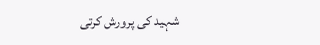شہید کی پرورش کرتی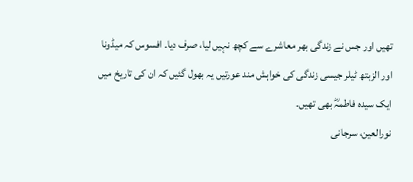تھیں اور جس نے زندگی بھر معاشرے سے کچھ نہیں لیا، صرف دیا۔ افسوس کہ میڈونا اور الزبتھ ٹیلر جیسی زندگی کی خواہش مند عورتیں یہ بھول گئیں کہ ان کی تاریخ میں ایک سیدہ فاطمہؓ بھی تھیں۔
نورالعین، سرجانی